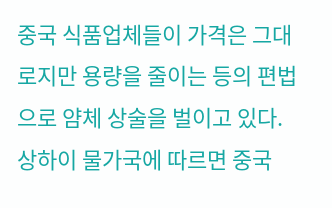중국 식품업체들이 가격은 그대로지만 용량을 줄이는 등의 편법으로 얌체 상술을 벌이고 있다.
상하이 물가국에 따르면 중국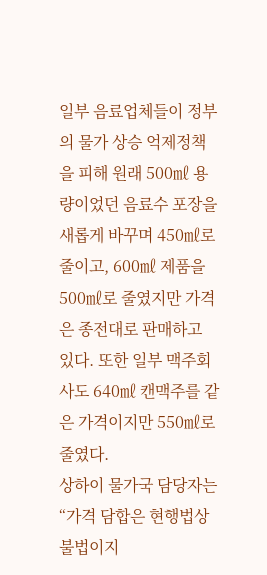일부 음료업체들이 정부의 물가 상승 억제정책을 피해 원래 500㎖ 용량이었던 음료수 포장을 새롭게 바꾸며 450㎖로 줄이고, 600㎖ 제품을 500㎖로 줄였지만 가격은 종전대로 판매하고 있다. 또한 일부 맥주회사도 640㎖ 캔맥주를 같은 가격이지만 550㎖로 줄였다.
상하이 물가국 담당자는 “가격 담합은 현행법상 불법이지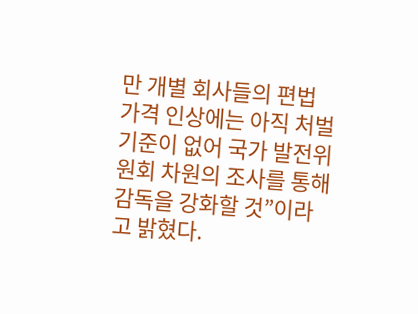만 개별 회사들의 편법 가격 인상에는 아직 처벌기준이 없어 국가 발전위원회 차원의 조사를 통해 감독을 강화할 것”이라고 밝혔다.